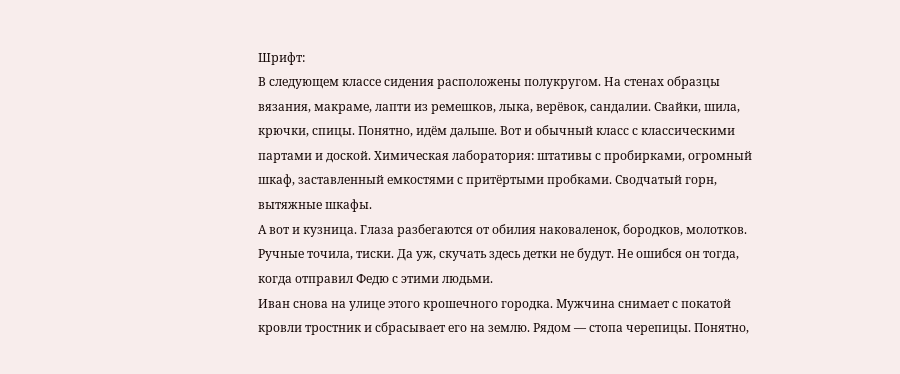Шрифт:
В следующем классе сидения расположены полукругом. На стенах образцы вязания, макраме, лапти из ремешков, лыка, верёвок, сандалии. Свайки, шила, крючки, спицы. Понятно, идём дальше. Вот и обычный класс с классическими партами и доской. Химическая лаборатория: штативы с пробирками, огромный шкаф, заставленный емкостями с притёртыми пробками. Сводчатый горн, вытяжные шкафы.
А вот и кузница. Глаза разбегаются от обилия наковаленок, бородков, молотков. Ручные точила, тиски. Да уж, скучать здесь детки не будут. Не ошибся он тогда, когда отправил Федю с этими людьми.
Иван снова на улице этого крошечного городка. Мужчина снимает с покатой кровли тростник и сбрасывает его на землю. Рядом — стопа черепицы. Понятно,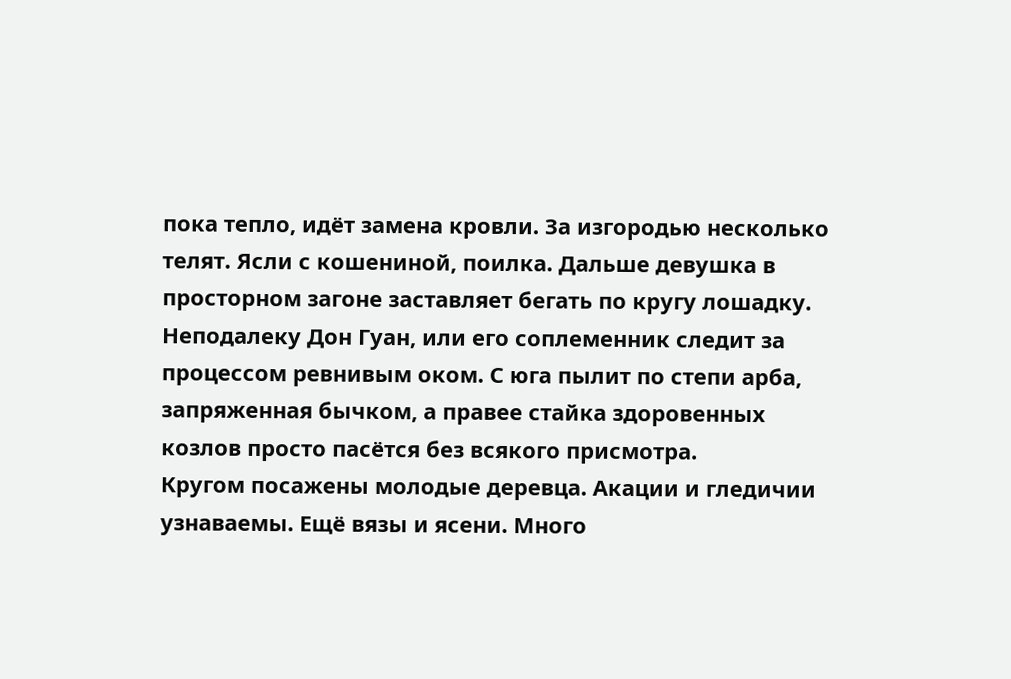пока тепло, идёт замена кровли. За изгородью несколько телят. Ясли с кошениной, поилка. Дальше девушка в просторном загоне заставляет бегать по кругу лошадку. Неподалеку Дон Гуан, или его соплеменник следит за процессом ревнивым оком. С юга пылит по степи арба, запряженная бычком, а правее стайка здоровенных козлов просто пасётся без всякого присмотра.
Кругом посажены молодые деревца. Акации и гледичии узнаваемы. Ещё вязы и ясени. Много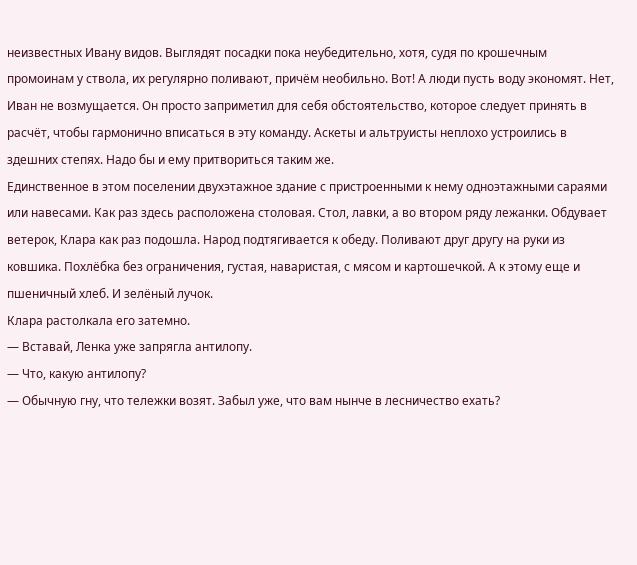неизвестных Ивану видов. Выглядят посадки пока неубедительно, хотя, судя по крошечным промоинам у ствола, их регулярно поливают, причём необильно. Вот! А люди пусть воду экономят. Нет, Иван не возмущается. Он просто заприметил для себя обстоятельство, которое следует принять в расчёт, чтобы гармонично вписаться в эту команду. Аскеты и альтруисты неплохо устроились в здешних степях. Надо бы и ему притвориться таким же.
Единственное в этом поселении двухэтажное здание с пристроенными к нему одноэтажными сараями или навесами. Как раз здесь расположена столовая. Стол, лавки, а во втором ряду лежанки. Обдувает ветерок, Клара как раз подошла. Народ подтягивается к обеду. Поливают друг другу на руки из ковшика. Похлёбка без ограничения, густая, наваристая, с мясом и картошечкой. А к этому еще и пшеничный хлеб. И зелёный лучок.
Клара растолкала его затемно.
— Вставай, Ленка уже запрягла антилопу.
— Что, какую антилопу?
— Обычную гну, что тележки возят. Забыл уже, что вам нынче в лесничество ехать?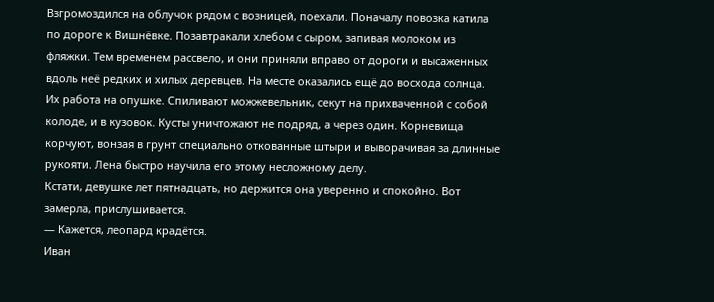Взгромоздился на облучок рядом с возницей, поехали. Поначалу повозка катила по дороге к Вишнёвке. Позавтракали хлебом с сыром, запивая молоком из фляжки. Тем временем рассвело, и они приняли вправо от дороги и высаженных вдоль неё редких и хилых деревцев. На месте оказались ещё до восхода солнца. Их работа на опушке. Спиливают можжевельник, секут на прихваченной с собой колоде, и в кузовок. Кусты уничтожают не подряд, а через один. Корневища корчуют, вонзая в грунт специально откованные штыри и выворачивая за длинные рукояти. Лена быстро научила его этому несложному делу.
Кстати, девушке лет пятнадцать, но держится она уверенно и спокойно. Вот замерла, прислушивается.
— Кажется, леопард крадётся.
Иван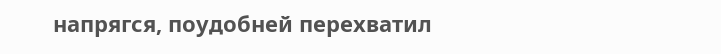напрягся, поудобней перехватил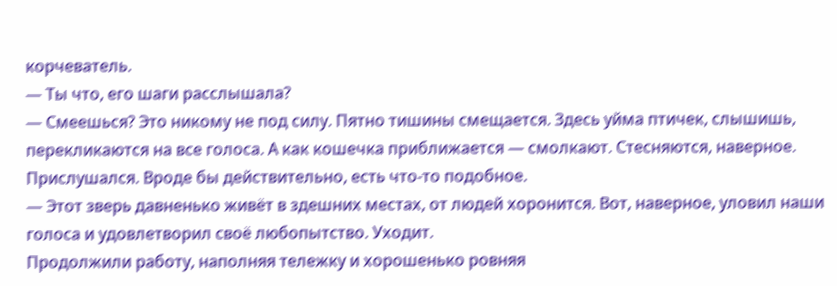корчеватель.
— Ты что, его шаги расслышала?
— Смеешься? Это никому не под силу. Пятно тишины смещается. Здесь уйма птичек, слышишь, перекликаются на все голоса. А как кошечка приближается — смолкают. Стесняются, наверное.
Прислушался. Вроде бы действительно, есть что-то подобное.
— Этот зверь давненько живёт в здешних местах, от людей хоронится. Вот, наверное, уловил наши голоса и удовлетворил своё любопытство. Уходит.
Продолжили работу, наполняя тележку и хорошенько ровняя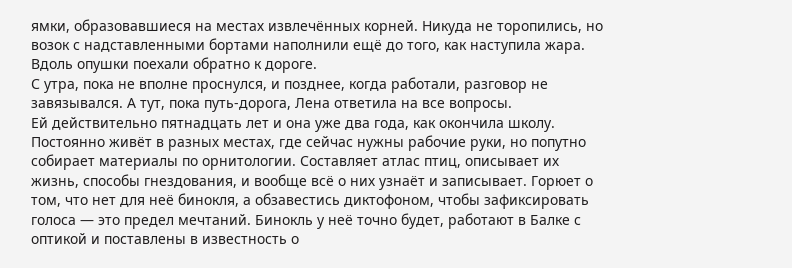ямки, образовавшиеся на местах извлечённых корней. Никуда не торопились, но возок с надставленными бортами наполнили ещё до того, как наступила жара. Вдоль опушки поехали обратно к дороге.
С утра, пока не вполне проснулся, и позднее, когда работали, разговор не завязывался. А тут, пока путь-дорога, Лена ответила на все вопросы.
Ей действительно пятнадцать лет и она уже два года, как окончила школу. Постоянно живёт в разных местах, где сейчас нужны рабочие руки, но попутно собирает материалы по орнитологии. Составляет атлас птиц, описывает их жизнь, способы гнездования, и вообще всё о них узнаёт и записывает. Горюет о том, что нет для неё бинокля, а обзавестись диктофоном, чтобы зафиксировать голоса — это предел мечтаний. Бинокль у неё точно будет, работают в Балке с оптикой и поставлены в известность о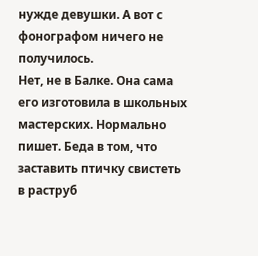нужде девушки. А вот с фонографом ничего не получилось.
Нет, не в Балке. Она сама его изготовила в школьных мастерских. Нормально пишет. Беда в том, что заставить птичку свистеть в раструб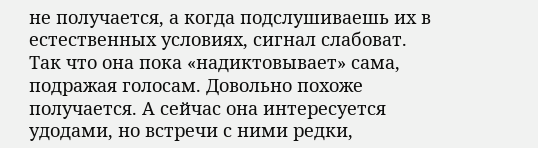не получается, а когда подслушиваешь их в естественных условиях, сигнал слабоват. Так что она пока «надиктовывает» сама, подражая голосам. Довольно похоже получается. А сейчас она интересуется удодами, но встречи с ними редки,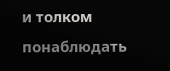и толком понаблюдать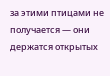за этими птицами не получается — они держатся открытых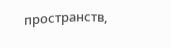пространств,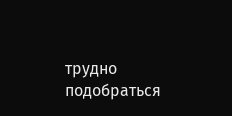трудно подобраться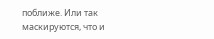поближе. Или так маскируются, что и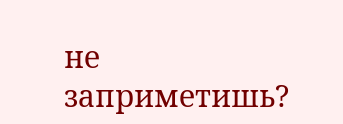не заприметишь?